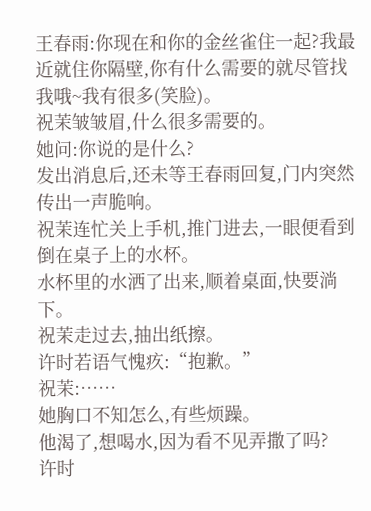王春雨:你现在和你的金丝雀住一起?我最近就住你隔壁,你有什么需要的就尽管找我哦~我有很多(笑脸)。
祝茉皱皱眉,什么很多需要的。
她问:你说的是什么?
发出消息后,还未等王春雨回复,门内突然传出一声脆响。
祝茉连忙关上手机,推门进去,一眼便看到倒在桌子上的水杯。
水杯里的水洒了出来,顺着桌面,快要淌下。
祝茉走过去,抽出纸擦。
许时若语气愧疚:“抱歉。”
祝茉:……
她胸口不知怎么,有些烦躁。
他渴了,想喝水,因为看不见弄撒了吗?
许时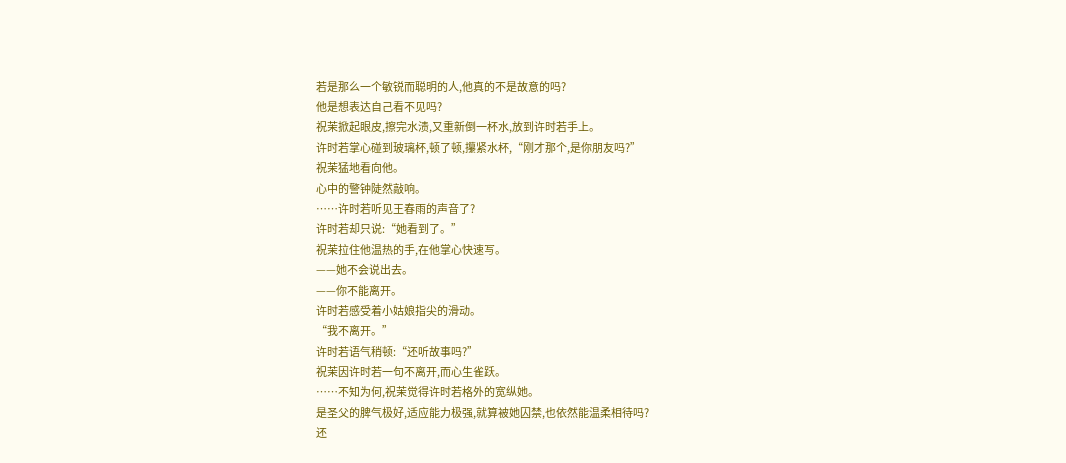若是那么一个敏锐而聪明的人,他真的不是故意的吗?
他是想表达自己看不见吗?
祝茉掀起眼皮,擦完水渍,又重新倒一杯水,放到许时若手上。
许时若掌心碰到玻璃杯,顿了顿,攥紧水杯,“刚才那个,是你朋友吗?”
祝茉猛地看向他。
心中的警钟陡然敲响。
……许时若听见王春雨的声音了?
许时若却只说:“她看到了。”
祝茉拉住他温热的手,在他掌心快速写。
——她不会说出去。
——你不能离开。
许时若感受着小姑娘指尖的滑动。
“我不离开。”
许时若语气稍顿:“还听故事吗?”
祝茉因许时若一句不离开,而心生雀跃。
……不知为何,祝茉觉得许时若格外的宽纵她。
是圣父的脾气极好,适应能力极强,就算被她囚禁,也依然能温柔相待吗?
还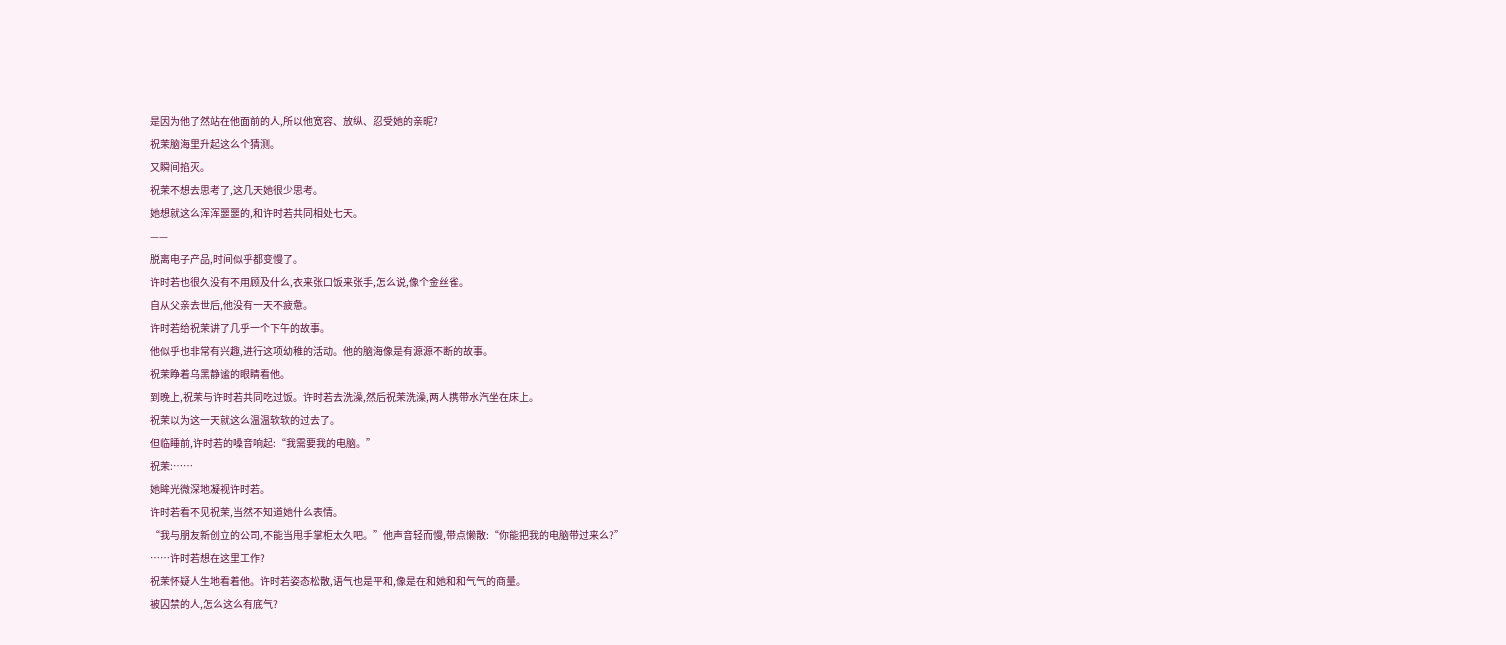是因为他了然站在他面前的人,所以他宽容、放纵、忍受她的亲昵?
祝茉脑海里升起这么个猜测。
又瞬间掐灭。
祝茉不想去思考了,这几天她很少思考。
她想就这么浑浑噩噩的,和许时若共同相处七天。
——
脱离电子产品,时间似乎都变慢了。
许时若也很久没有不用顾及什么,衣来张口饭来张手,怎么说,像个金丝雀。
自从父亲去世后,他没有一天不疲惫。
许时若给祝茉讲了几乎一个下午的故事。
他似乎也非常有兴趣,进行这项幼稚的活动。他的脑海像是有源源不断的故事。
祝茉睁着乌黑静谧的眼睛看他。
到晚上,祝茉与许时若共同吃过饭。许时若去洗澡,然后祝茉洗澡,两人携带水汽坐在床上。
祝茉以为这一天就这么温温软软的过去了。
但临睡前,许时若的嗓音响起:“我需要我的电脑。”
祝茉:……
她眸光微深地凝视许时若。
许时若看不见祝茉,当然不知道她什么表情。
“我与朋友新创立的公司,不能当甩手掌柜太久吧。”他声音轻而慢,带点懒散:“你能把我的电脑带过来么?”
……许时若想在这里工作?
祝茉怀疑人生地看着他。许时若姿态松散,语气也是平和,像是在和她和和气气的商量。
被囚禁的人,怎么这么有底气?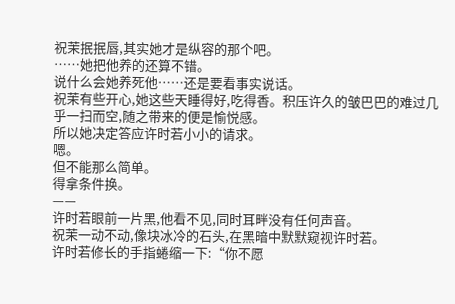祝茉抿抿唇,其实她才是纵容的那个吧。
……她把他养的还算不错。
说什么会她养死他……还是要看事实说话。
祝茉有些开心,她这些天睡得好,吃得香。积压许久的皱巴巴的难过几乎一扫而空,随之带来的便是愉悦感。
所以她决定答应许时若小小的请求。
嗯。
但不能那么简单。
得拿条件换。
——
许时若眼前一片黑,他看不见,同时耳畔没有任何声音。
祝茉一动不动,像块冰冷的石头,在黑暗中默默窥视许时若。
许时若修长的手指蜷缩一下:“你不愿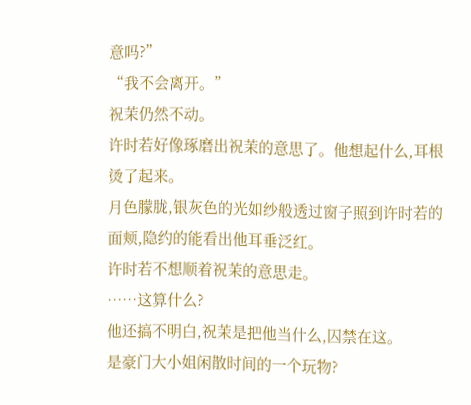意吗?”
“我不会离开。”
祝茉仍然不动。
许时若好像琢磨出祝茉的意思了。他想起什么,耳根烫了起来。
月色朦胧,银灰色的光如纱般透过窗子照到许时若的面颊,隐约的能看出他耳垂泛红。
许时若不想顺着祝茉的意思走。
……这算什么?
他还搞不明白,祝茉是把他当什么,囚禁在这。
是豪门大小姐闲散时间的一个玩物?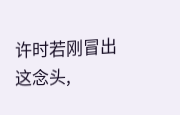许时若刚冒出这念头,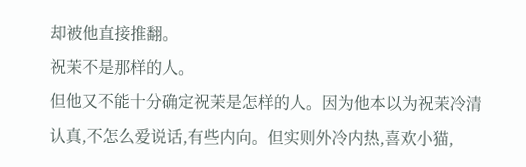却被他直接推翻。
祝茉不是那样的人。
但他又不能十分确定祝茉是怎样的人。因为他本以为祝茉冷清认真,不怎么爱说话,有些内向。但实则外冷内热,喜欢小猫,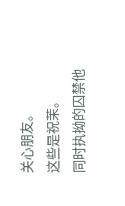关心朋友。
这些是祝茉。
同时执拗的囚禁他